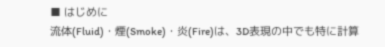■ はじめに
流体(Fluid)・煙(Smoke)・炎(Fire)は、3D表現の中でも特に計算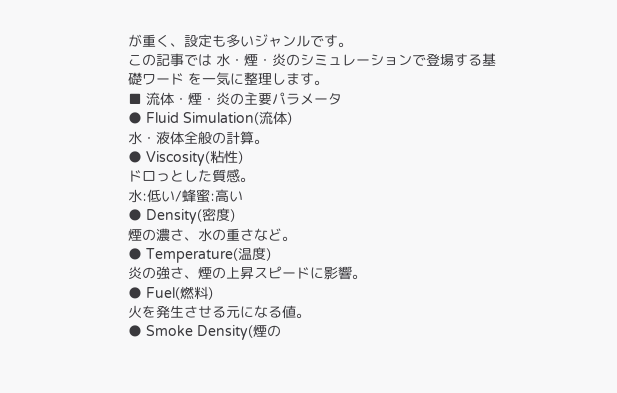が重く、設定も多いジャンルです。
この記事では 水・煙・炎のシミュレーションで登場する基礎ワード を一気に整理します。
■ 流体・煙・炎の主要パラメータ
● Fluid Simulation(流体)
水・液体全般の計算。
● Viscosity(粘性)
ドロっとした質感。
水:低い/蜂蜜:高い
● Density(密度)
煙の濃さ、水の重さなど。
● Temperature(温度)
炎の強さ、煙の上昇スピードに影響。
● Fuel(燃料)
火を発生させる元になる値。
● Smoke Density(煙の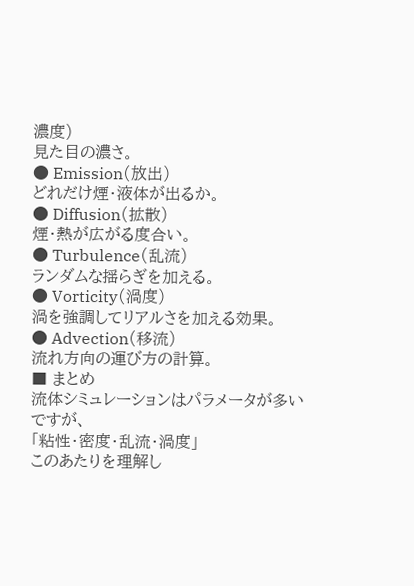濃度)
見た目の濃さ。
● Emission(放出)
どれだけ煙・液体が出るか。
● Diffusion(拡散)
煙・熱が広がる度合い。
● Turbulence(乱流)
ランダムな揺らぎを加える。
● Vorticity(渦度)
渦を強調してリアルさを加える効果。
● Advection(移流)
流れ方向の運び方の計算。
■ まとめ
流体シミュレーションはパラメータが多いですが、
「粘性・密度・乱流・渦度」
このあたりを理解し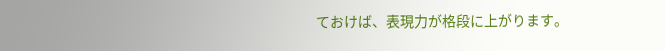ておけば、表現力が格段に上がります。